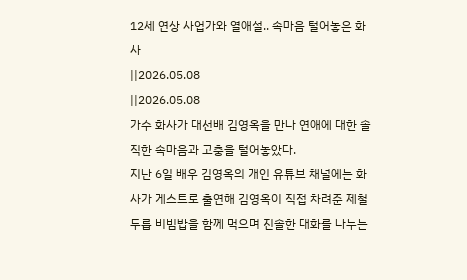12세 연상 사업가와 열애설.. 속마음 털어놓은 화사
||2026.05.08
||2026.05.08
가수 화사가 대선배 김영옥을 만나 연애에 대한 솔직한 속마음과 고충을 털어놓았다.
지난 6일 배우 김영옥의 개인 유튜브 채널에는 화사가 게스트로 출연해 김영옥이 직접 차려준 제철 두릅 비빔밥을 함께 먹으며 진솔한 대화를 나누는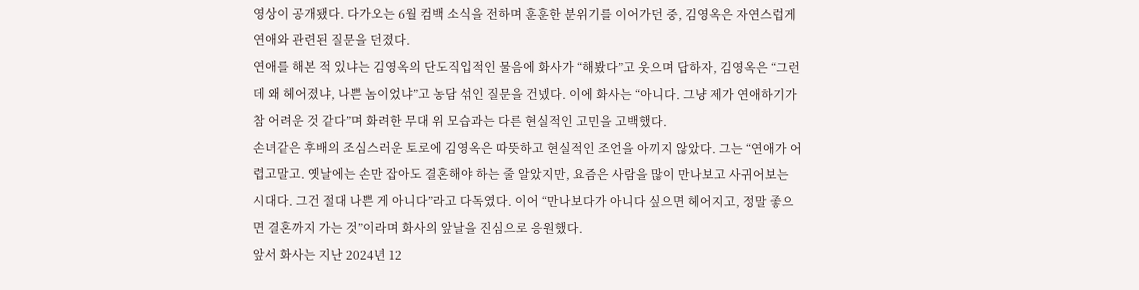영상이 공개됐다. 다가오는 6월 컴백 소식을 전하며 훈훈한 분위기를 이어가던 중, 김영옥은 자연스럽게 연애와 관련된 질문을 던졌다.
연애를 해본 적 있냐는 김영옥의 단도직입적인 물음에 화사가 “해봤다”고 웃으며 답하자, 김영옥은 “그런데 왜 헤어졌냐, 나쁜 놈이었냐”고 농담 섞인 질문을 건넸다. 이에 화사는 “아니다. 그냥 제가 연애하기가 참 어려운 것 같다”며 화려한 무대 위 모습과는 다른 현실적인 고민을 고백했다.
손녀같은 후배의 조심스러운 토로에 김영옥은 따뜻하고 현실적인 조언을 아끼지 않았다. 그는 “연애가 어렵고말고. 옛날에는 손만 잡아도 결혼해야 하는 줄 알았지만, 요즘은 사람을 많이 만나보고 사귀어보는 시대다. 그건 절대 나쁜 게 아니다”라고 다독였다. 이어 “만나보다가 아니다 싶으면 헤어지고, 정말 좋으면 결혼까지 가는 것”이라며 화사의 앞날을 진심으로 응원했다.
앞서 화사는 지난 2024년 12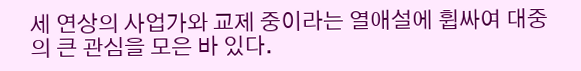세 연상의 사업가와 교제 중이라는 열애설에 휩싸여 대중의 큰 관심을 모은 바 있다.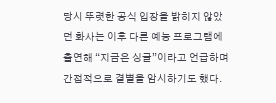당시 뚜렷한 공식 입장을 밝히지 않았던 화사는 이후 다른 예능 프로그램에 출연해 “지금은 싱글”이라고 언급하며 간접적으로 결별을 암시하기도 했다.